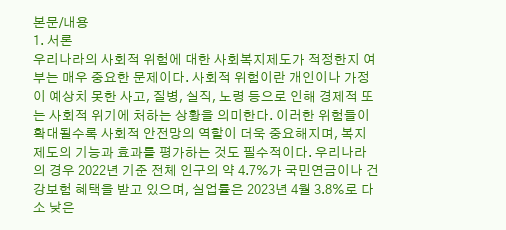본문/내용
1. 서론
우리나라의 사회적 위험에 대한 사회복지제도가 적정한지 여부는 매우 중요한 문제이다. 사회적 위험이란 개인이나 가정이 예상치 못한 사고, 질병, 실직, 노령 등으로 인해 경제적 또는 사회적 위기에 처하는 상황을 의미한다. 이러한 위험들이 확대될수록 사회적 안전망의 역할이 더욱 중요해지며, 복지제도의 기능과 효과를 평가하는 것도 필수적이다. 우리나라의 경우 2022년 기준 전체 인구의 약 4.7%가 국민연금이나 건강보험 혜택을 받고 있으며, 실업률은 2023년 4월 3.8%로 다소 낮은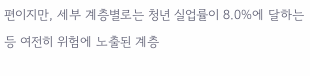편이지만, 세부 계층별로는 청년 실업률이 8.0%에 달하는 등 여전히 위험에 노출된 계층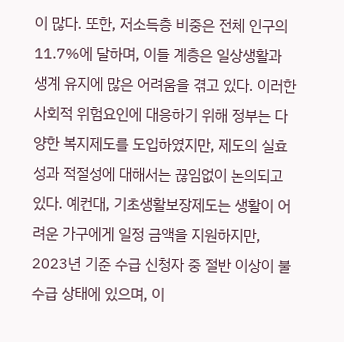이 많다. 또한, 저소득층 비중은 전체 인구의 11.7%에 달하며, 이들 계층은 일상생활과 생계 유지에 많은 어려움을 겪고 있다. 이러한 사회적 위험요인에 대응하기 위해 정부는 다양한 복지제도를 도입하였지만, 제도의 실효성과 적절성에 대해서는 끊임없이 논의되고 있다. 예컨대, 기초생활보장제도는 생활이 어려운 가구에게 일정 금액을 지원하지만, 2023년 기준 수급 신청자 중 절반 이상이 불수급 상태에 있으며, 이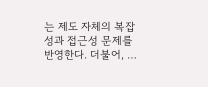는 제도 자체의 복잡성과 접근성 문제를 반영한다. 더불어, …